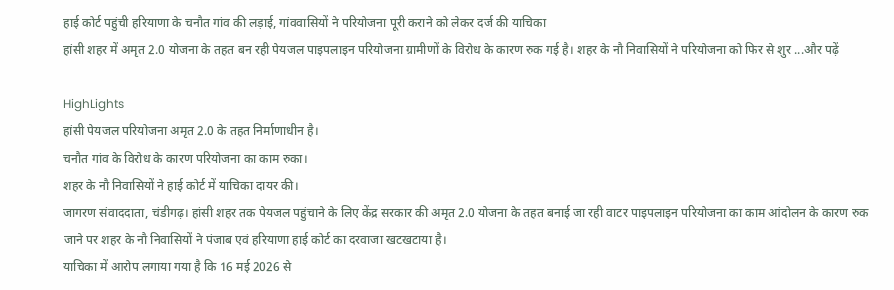हाई कोर्ट पहुंची हरियाणा के चनौत गांव की लड़ाई, गांववासियों ने परियोजना पूरी कराने को लेकर दर्ज की याचिका
हांसी शहर में अमृत 2.0 योजना के तहत बन रही पेयजल पाइपलाइन परियोजना ग्रामीणों के विरोध के कारण रुक गई है। शहर के नौ निवासियों ने परियोजना को फिर से शुर ...और पढ़ें

HighLights
हांसी पेयजल परियोजना अमृत 2.0 के तहत निर्माणाधीन है।
चनौत गांव के विरोध के कारण परियोजना का काम रुका।
शहर के नौ निवासियों ने हाई कोर्ट में याचिका दायर की।
जागरण संवाददाता, चंडीगढ़। हांसी शहर तक पेयजल पहुंचाने के लिए केंद्र सरकार की अमृत 2.0 योजना के तहत बनाई जा रही वाटर पाइपलाइन परियोजना का काम आंदोलन के कारण रुक जाने पर शहर के नौ निवासियों ने पंजाब एवं हरियाणा हाई कोर्ट का दरवाजा खटखटाया है।
याचिका में आरोप लगाया गया है कि 16 मई 2026 से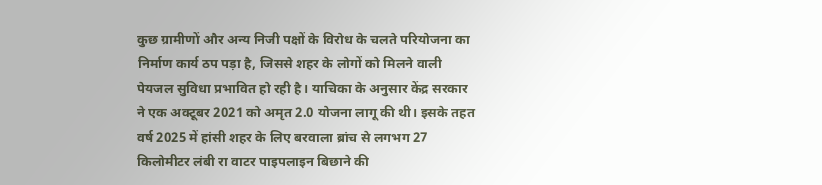कुछ ग्रामीणों और अन्य निजी पक्षों के विरोध के चलते परियोजना का निर्माण कार्य ठप पड़ा है, जिससे शहर के लोगों को मिलने वाली पेयजल सुविधा प्रभावित हो रही है। याचिका के अनुसार केंद्र सरकार ने एक अक्टूबर 2021 को अमृत 2.0 योजना लागू की थी। इसके तहत वर्ष 2025 में हांसी शहर के लिए बरवाला ब्रांच से लगभग 27 किलोमीटर लंबी रा वाटर पाइपलाइन बिछाने की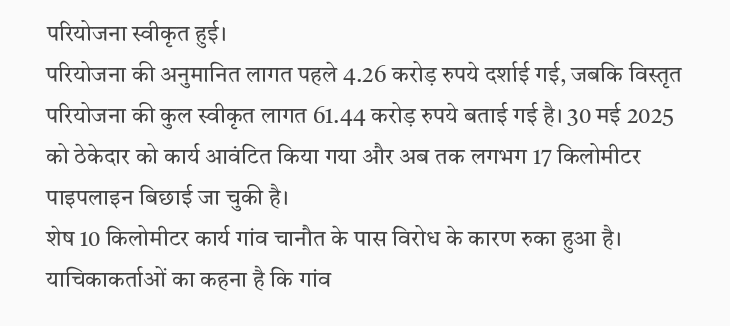परियोजना स्वीकृत हुई।
परियोजना की अनुमानित लागत पहले 4.26 करोड़ रुपये दर्शाई गई, जबकि विस्तृत परियोजना की कुल स्वीकृत लागत 61.44 करोड़ रुपये बताई गई है। 30 मई 2025 को ठेकेदार को कार्य आवंटित किया गया और अब तक लगभग 17 किलोमीटर पाइपलाइन बिछाई जा चुकी है।
शेष 10 किलोमीटर कार्य गांव चानौत के पास विरोध के कारण रुका हुआ है। याचिकाकर्ताओं का कहना है कि गांव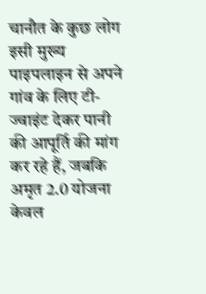चानौत के कुछ लोग इसी मुख्य पाइपलाइन से अपने गांव के लिए टी-ज्वाइंट देकर पानी की आपूर्ति की मांग कर रहे हैं, जबकि अमृत 2.0 योजना केवल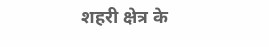शहरी क्षेत्र के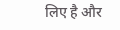लिए है और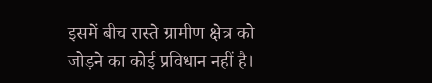इसमें बीच रास्ते ग्रामीण क्षेत्र को जोड़ने का कोई प्रविधान नहीं है।